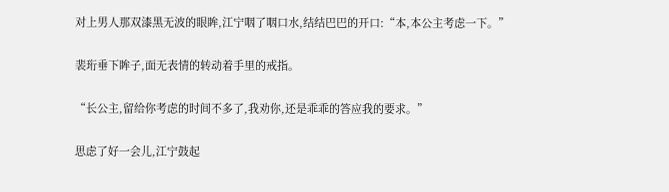对上男人那双漆黑无波的眼眸,江宁咽了咽口水,结结巴巴的开口:“本,本公主考虑一下。”

裴珩垂下眸子,面无表情的转动着手里的戒指。

“长公主,留给你考虑的时间不多了,我劝你,还是乖乖的答应我的要求。”

思虑了好一会儿,江宁鼓起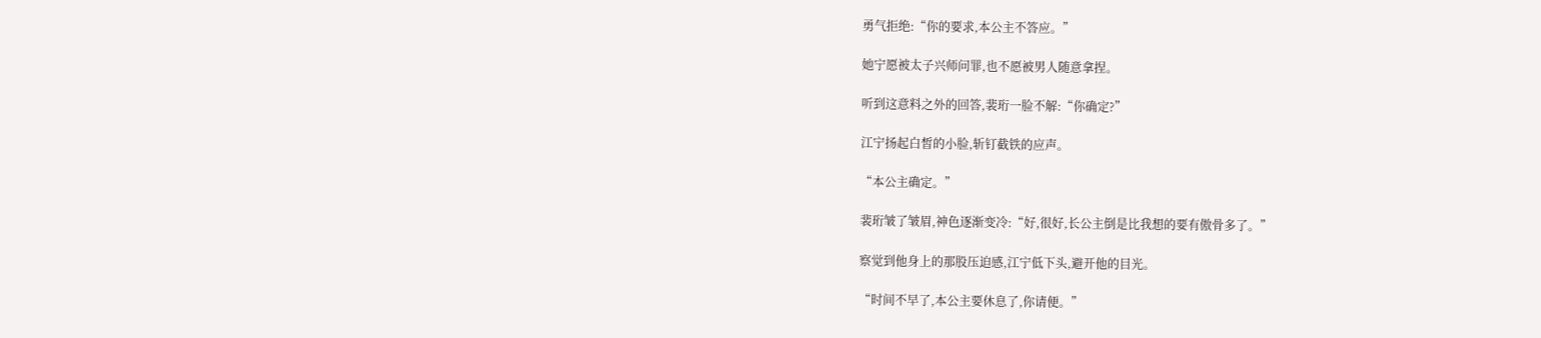勇气拒绝:“你的要求,本公主不答应。”

她宁愿被太子兴师问罪,也不愿被男人随意拿捏。

听到这意料之外的回答,裴珩一脸不解:“你确定?”

江宁扬起白皙的小脸,斩钉截铁的应声。

“本公主确定。”

裴珩皱了皱眉,神色逐渐变冷:“好,很好,长公主倒是比我想的要有傲骨多了。”

察觉到他身上的那股压迫感,江宁低下头,避开他的目光。

“时间不早了,本公主要休息了,你请便。”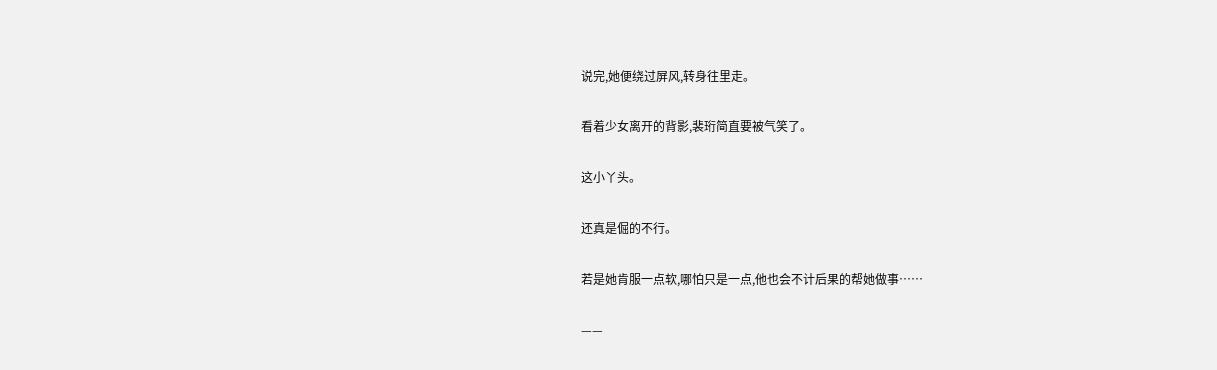说完,她便绕过屏风,转身往里走。

看着少女离开的背影,裴珩简直要被气笑了。

这小丫头。

还真是倔的不行。

若是她肯服一点软,哪怕只是一点,他也会不计后果的帮她做事……

——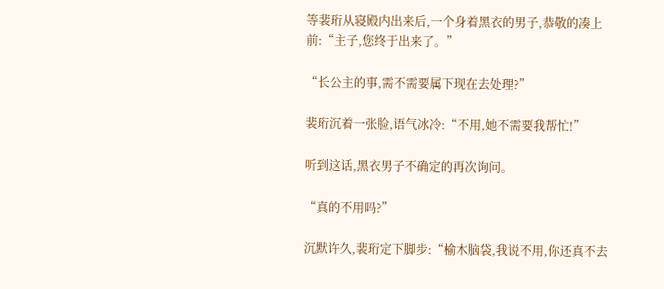等裴珩从寝殿内出来后,一个身着黑衣的男子,恭敬的凑上前:“主子,您终于出来了。”

“长公主的事,需不需要属下现在去处理?”

裴珩沉着一张脸,语气冰冷:“不用,她不需要我帮忙!”

听到这话,黑衣男子不确定的再次询问。

“真的不用吗?”

沉默许久,裴珩定下脚步:“榆木脑袋,我说不用,你还真不去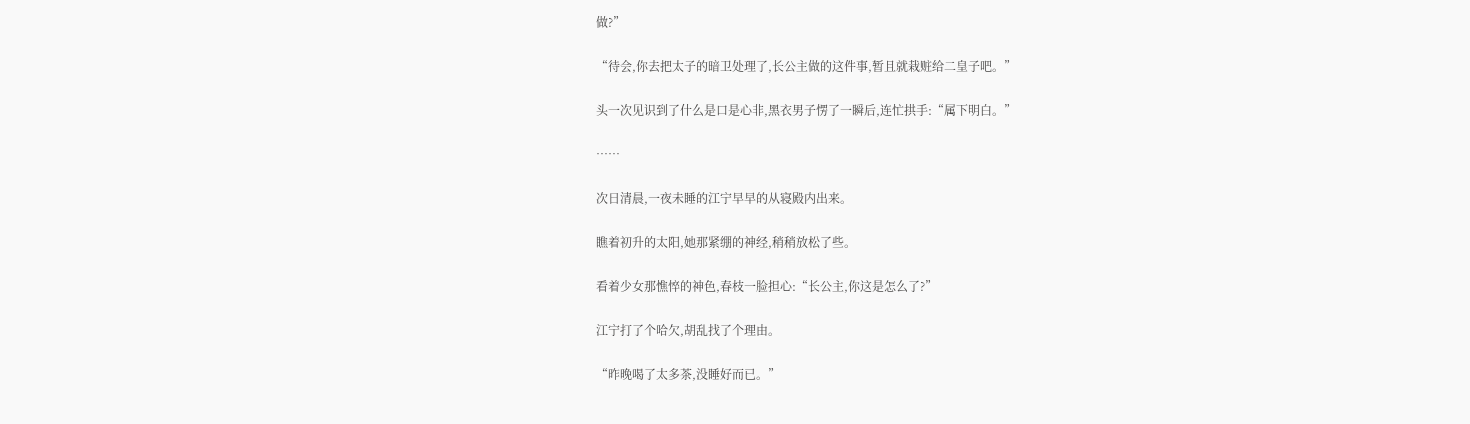做?”

“待会,你去把太子的暗卫处理了,长公主做的这件事,暂且就栽赃给二皇子吧。”

头一次见识到了什么是口是心非,黑衣男子愣了一瞬后,连忙拱手:“属下明白。”

……

次日清晨,一夜未睡的江宁早早的从寝殿内出来。

瞧着初升的太阳,她那紧绷的神经,稍稍放松了些。

看着少女那憔悴的神色,春枝一脸担心:“长公主,你这是怎么了?”

江宁打了个哈欠,胡乱找了个理由。

“昨晚喝了太多茶,没睡好而已。”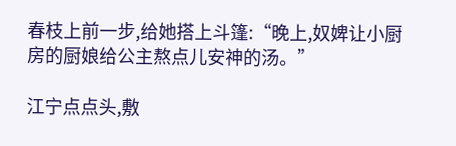春枝上前一步,给她搭上斗篷:“晚上,奴婢让小厨房的厨娘给公主熬点儿安神的汤。”

江宁点点头,敷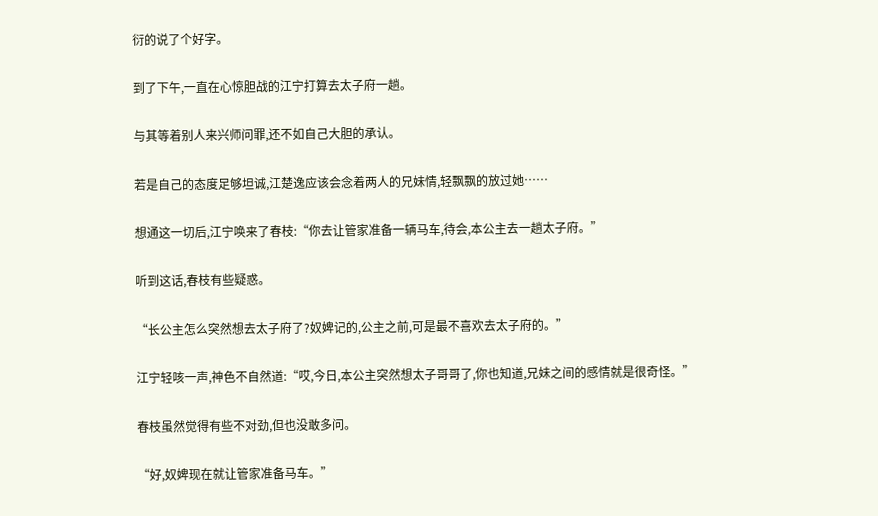衍的说了个好字。

到了下午,一直在心惊胆战的江宁打算去太子府一趟。

与其等着别人来兴师问罪,还不如自己大胆的承认。

若是自己的态度足够坦诚,江楚逸应该会念着两人的兄妹情,轻飘飘的放过她……

想通这一切后,江宁唤来了春枝:“你去让管家准备一辆马车,待会,本公主去一趟太子府。”

听到这话,春枝有些疑惑。

“长公主怎么突然想去太子府了?奴婢记的,公主之前,可是最不喜欢去太子府的。”

江宁轻咳一声,神色不自然道:“哎,今日,本公主突然想太子哥哥了,你也知道,兄妹之间的感情就是很奇怪。”

春枝虽然觉得有些不对劲,但也没敢多问。

“好,奴婢现在就让管家准备马车。”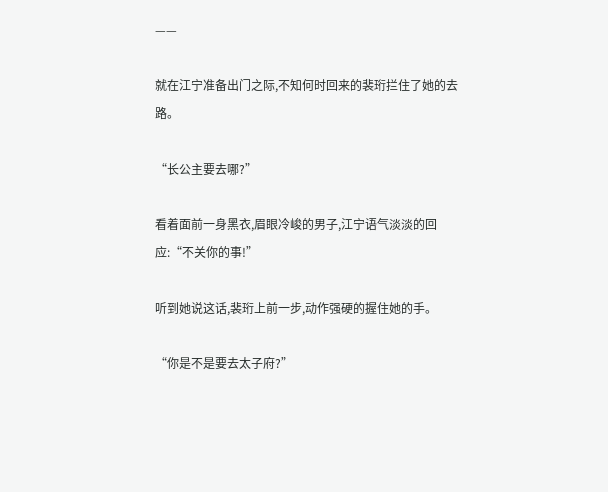——

就在江宁准备出门之际,不知何时回来的裴珩拦住了她的去路。

“长公主要去哪?”

看着面前一身黑衣,眉眼冷峻的男子,江宁语气淡淡的回应:“不关你的事!”

听到她说这话,裴珩上前一步,动作强硬的握住她的手。

“你是不是要去太子府?”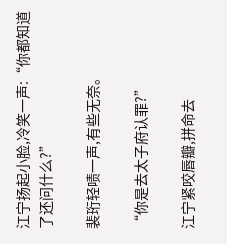江宁扬起小脸,冷笑一声:“你都知道了还问什么?”

裴珩轻啧一声,有些无奈。

“你是去太子府认罪?”

江宁紧咬唇瓣,拼命去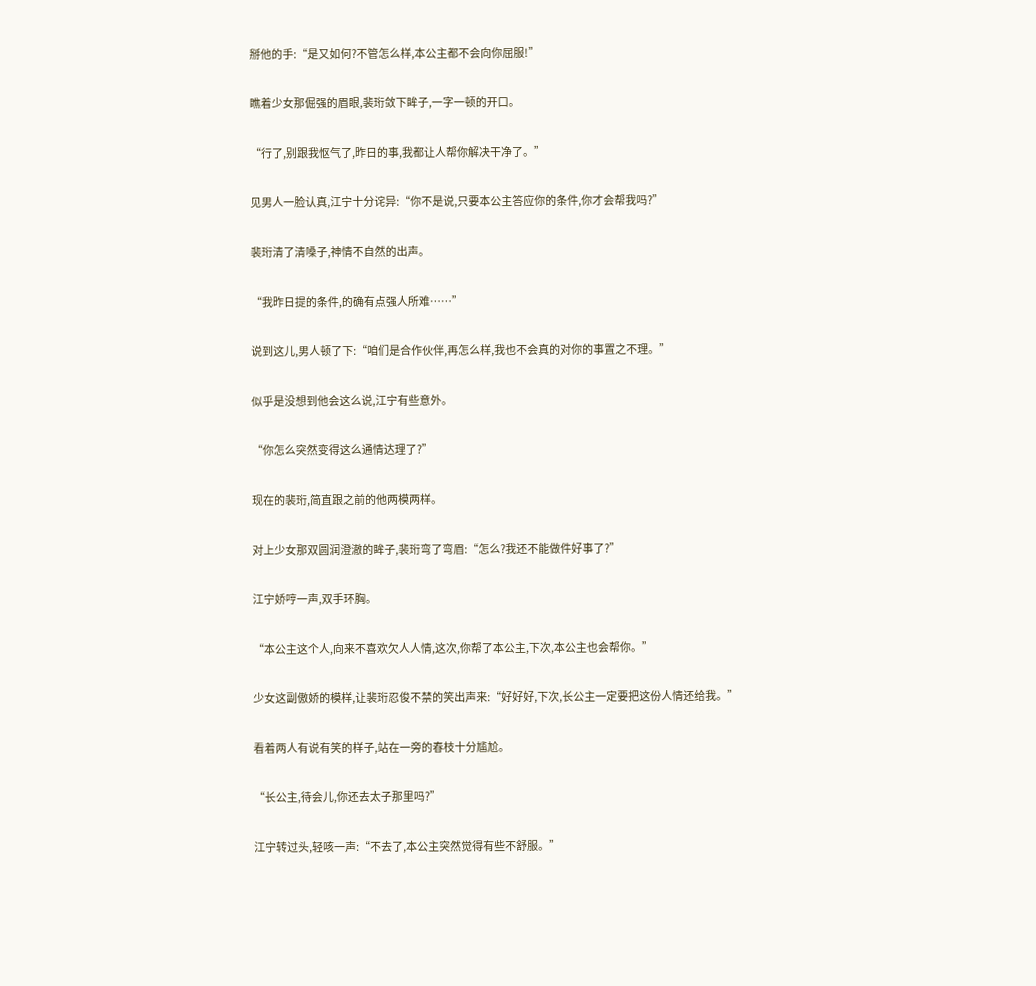掰他的手:“是又如何?不管怎么样,本公主都不会向你屈服!”

瞧着少女那倔强的眉眼,裴珩敛下眸子,一字一顿的开口。

“行了,别跟我怄气了,昨日的事,我都让人帮你解决干净了。”

见男人一脸认真,江宁十分诧异:“你不是说,只要本公主答应你的条件,你才会帮我吗?”

裴珩清了清嗓子,神情不自然的出声。

“我昨日提的条件,的确有点强人所难……”

说到这儿,男人顿了下:“咱们是合作伙伴,再怎么样,我也不会真的对你的事置之不理。”

似乎是没想到他会这么说,江宁有些意外。

“你怎么突然变得这么通情达理了?”

现在的裴珩,简直跟之前的他两模两样。

对上少女那双圆润澄澈的眸子,裴珩弯了弯眉:“怎么?我还不能做件好事了?”

江宁娇哼一声,双手环胸。

“本公主这个人,向来不喜欢欠人人情,这次,你帮了本公主,下次,本公主也会帮你。”

少女这副傲娇的模样,让裴珩忍俊不禁的笑出声来:“好好好,下次,长公主一定要把这份人情还给我。”

看着两人有说有笑的样子,站在一旁的春枝十分尴尬。

“长公主,待会儿,你还去太子那里吗?”

江宁转过头,轻咳一声:“不去了,本公主突然觉得有些不舒服。”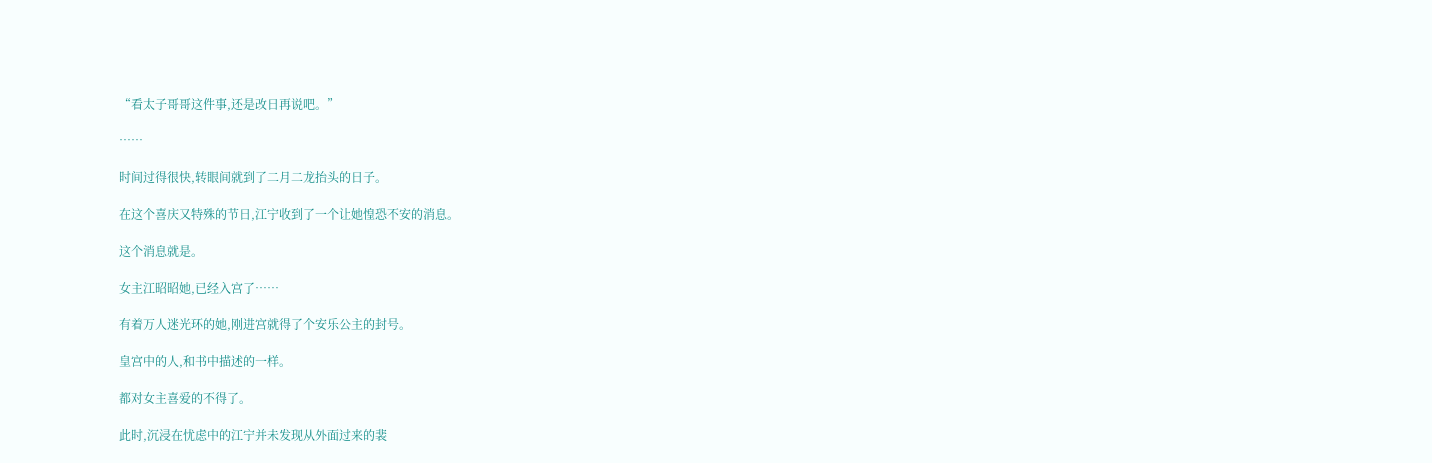“看太子哥哥这件事,还是改日再说吧。”

……

时间过得很快,转眼间就到了二月二龙抬头的日子。

在这个喜庆又特殊的节日,江宁收到了一个让她惶恐不安的消息。

这个消息就是。

女主江昭昭她,已经入宫了……

有着万人迷光环的她,刚进宫就得了个安乐公主的封号。

皇宫中的人,和书中描述的一样。

都对女主喜爱的不得了。

此时,沉浸在忧虑中的江宁并未发现从外面过来的裴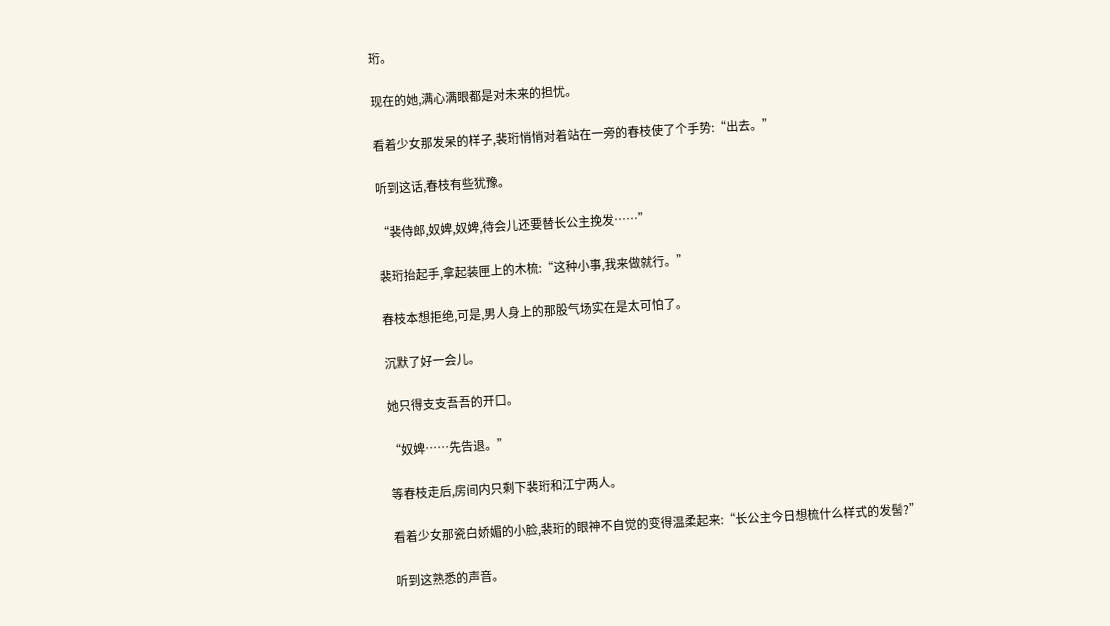珩。

现在的她,满心满眼都是对未来的担忧。

看着少女那发呆的样子,裴珩悄悄对着站在一旁的春枝使了个手势:“出去。”

听到这话,春枝有些犹豫。

“裴侍郎,奴婢,奴婢,待会儿还要替长公主挽发……”

裴珩抬起手,拿起装匣上的木梳:“这种小事,我来做就行。”

春枝本想拒绝,可是,男人身上的那股气场实在是太可怕了。

沉默了好一会儿。

她只得支支吾吾的开口。

“奴婢……先告退。”

等春枝走后,房间内只剩下裴珩和江宁两人。

看着少女那瓷白娇媚的小脸,裴珩的眼神不自觉的变得温柔起来:“长公主今日想梳什么样式的发髻?”

听到这熟悉的声音。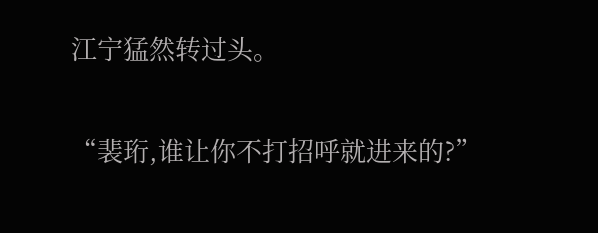江宁猛然转过头。

“裴珩,谁让你不打招呼就进来的?”